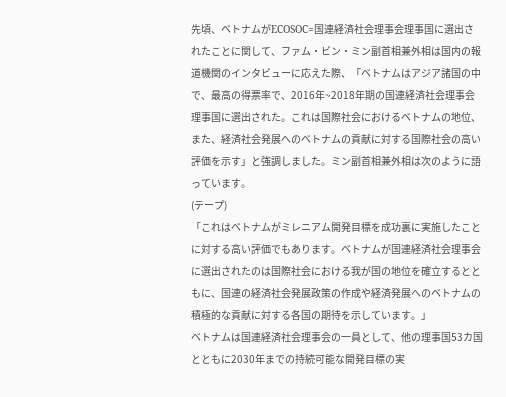先頃、ベトナムがECOSOC=国連経済社会理事会理事国に選出されたことに関して、ファム・ビン・ミン副首相兼外相は国内の報道機関のインタビューに応えた際、「ベトナムはアジア諸国の中で、最高の得票率で、2016年~2018年期の国連経済社会理事会理事国に選出された。これは国際社会におけるベトナムの地位、また、経済社会発展へのベトナムの貢献に対する国際社会の高い評価を示す」と強調しました。ミン副首相兼外相は次のように語っています。
(テープ)
「これはベトナムがミレニアム開発目標を成功裏に実施したことに対する高い評価でもあります。ベトナムが国連経済社会理事会に選出されたのは国際社会における我が国の地位を確立するとともに、国連の経済社会発展政策の作成や経済発展へのベトナムの積極的な貢献に対する各国の期待を示しています。」
ベトナムは国連経済社会理事会の一員として、他の理事国53カ国とともに2030年までの持続可能な開発目標の実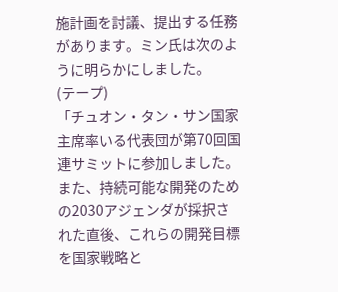施計画を討議、提出する任務があります。ミン氏は次のように明らかにしました。
(テープ)
「チュオン・タン・サン国家主席率いる代表団が第70回国連サミットに参加しました。また、持続可能な開発のための2030アジェンダが採択された直後、これらの開発目標を国家戦略と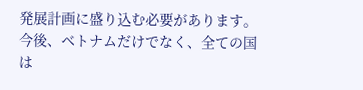発展計画に盛り込む必要があります。今後、ベトナムだけでなく、全ての国は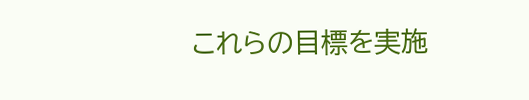これらの目標を実施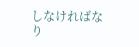しなければなり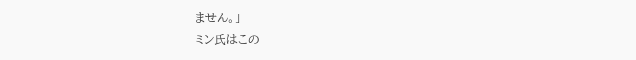ません。」
ミン氏はこの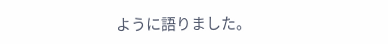ように語りました。